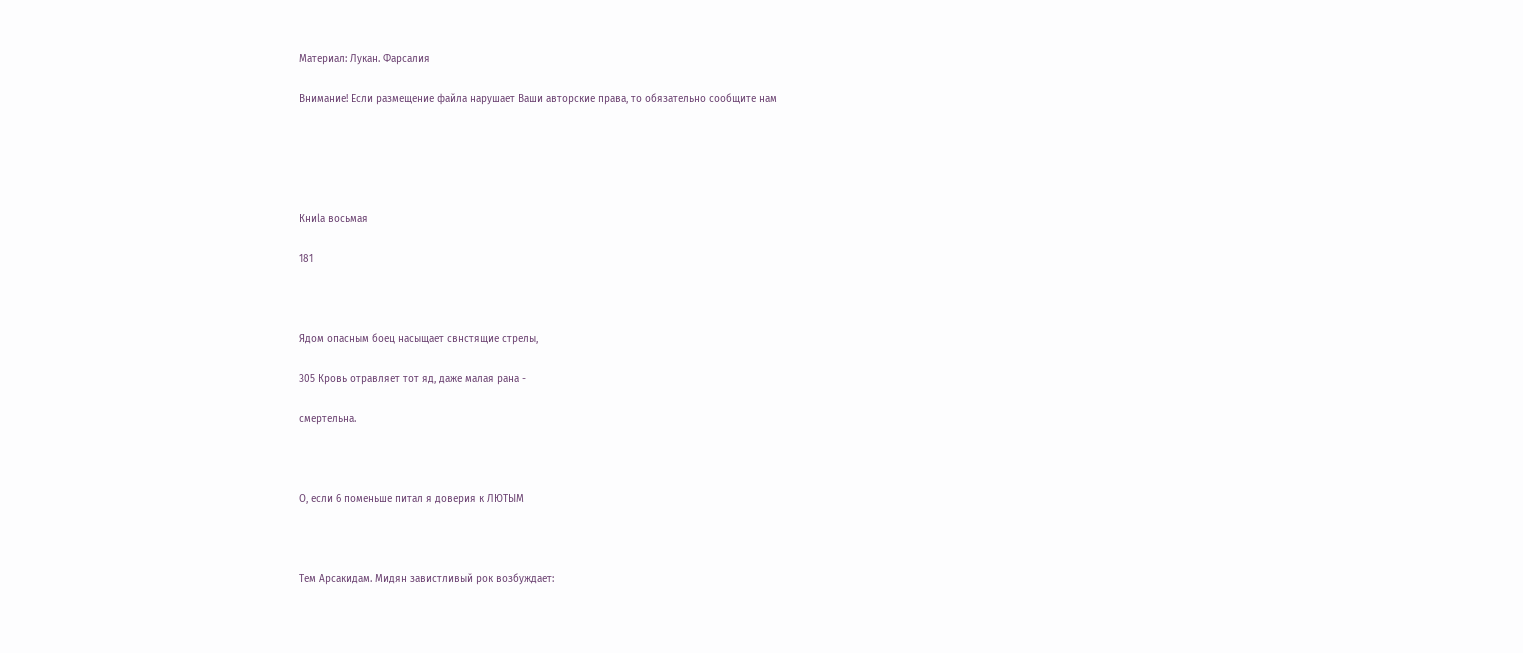Материал: Лукан. Фарсалия

Внимание! Если размещение файла нарушает Ваши авторские права, то обязательно сообщите нам





Книlа восьмая

181



Ядом опасным боец насыщает свнстящие стрелы,

305 Кровь отравляет тот яд, даже малая рана -

смертельна.



О, если 6 поменьше питал я доверия к ЛЮТЫМ



Тем Арсакидам. Мидян завистливый рок возбуждает: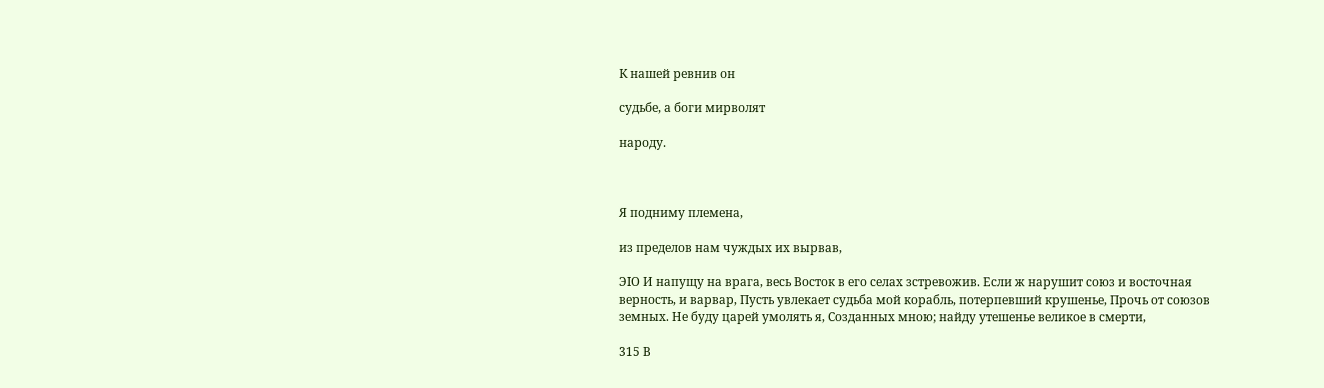К нашей ревнив он

судьбе, а боги мирволят

народу.



Я подниму племена,

из пределов нам чуждых их вырвав,

ЭIО И напущу на врага, весь Восток в его селах зстревожив. Если ж нарушит союз и восточная верность, и варвар, Пусть увлекает судьба мой корабль, потерпевший крушенье, Прочь от союзов земных. Не буду царей умолять я, Созданных мною; найду утешенье великое в смерти,

315 В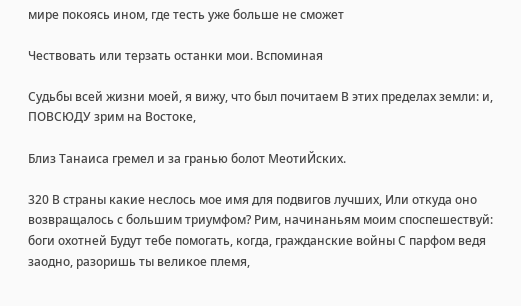мире покоясь ином, где тесть уже больше не сможет

Чествовать или терзать останки мои. Вспоминая

Судьбы всей жизни моей, я вижу, что был почитаем В этих пределах земли: и, ПОВСЮДУ зрим на Востоке,

Близ Танаиса гремел и за гранью болот МеотиЙских.

320 В страны какие неслось мое имя для подвигов лучших, Или откуда оно возвращалось с большим триумфом? Рим, начинаньям моим споспешествуй: боги охотней Будут тебе помогать, когда, гражданские войны С парфом ведя заодно, разоришь ты великое племя,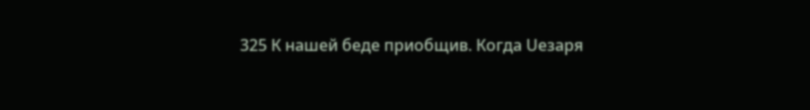325 К нашей беде приобщив. Когда Uезаря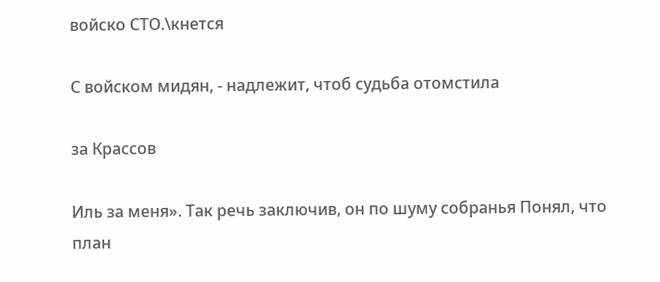войско СТО.\кнется

С войском мидян, - надлежит, чтоб судьба отомстила

за Крассов

Иль за меня». Так речь заключив, он по шуму собранья Понял, что план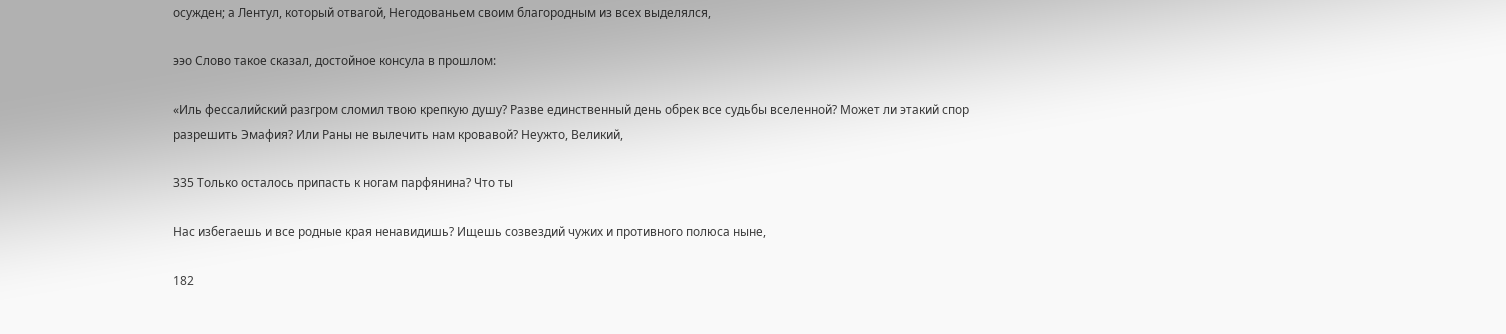осужден; а Лентул, который отвагой, Негодованьем своим благородным из всех выделялся,

ээо Слово такое сказал, достойное консула в прошлом:

«Иль фессалийский разгром сломил твою крепкую душу? Разве единственный день обрек все судьбы вселенной? Может ли этакий спор разрешить Эмафия? Или Раны не вылечить нам кровавой? Неужто, Великий,

З35 Только осталось припасть к ногам парфянина? Что ты

Нас избегаешь и все родные края ненавидишь? Ищешь созвездий чужих и противного полюса ныне,

182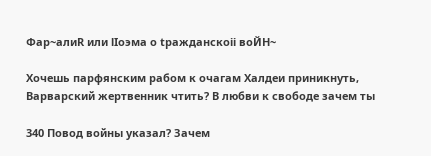Фар~алиR или lIоэма о tражданскоii вoЙH~

Хочешь парфянским рабом к очагам Халдеи приникнуть, Варварский жертвенник чтить? В любви к свободе зачем ты

340 Повод войны указал? Зачем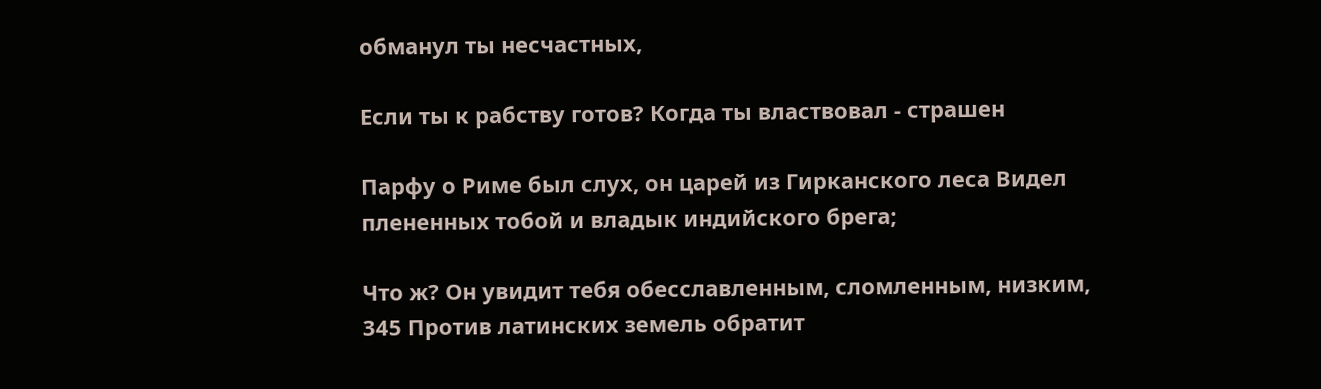обманул ты несчастных,

Если ты к рабству готов? Когда ты властвовал - страшен

Парфу о Риме был слух, он царей из Гирканского леса Видел плененных тобой и владык индийского брега;

Что ж? Он увидит тебя обесславленным, сломленным, низким, 345 Против латинских земель обратит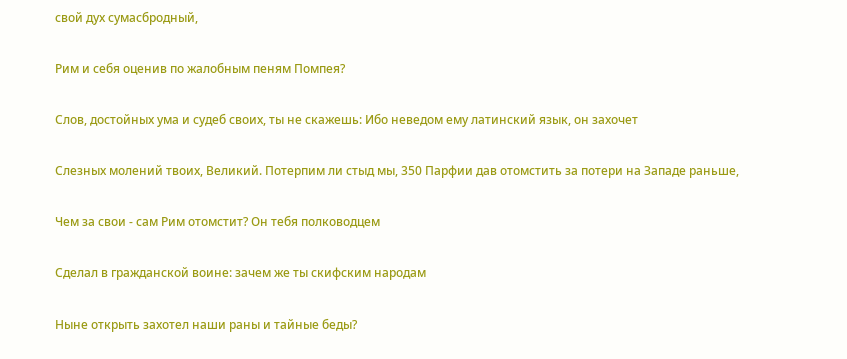свой дух сумасбродный,

Рим и себя оценив по жалобным пеням Помпея?

Слов, достойных ума и судеб своих, ты не скажешь: Ибо неведом ему латинский язык, он захочет

Слезных молений твоих, Великий. Потерпим ли стыд мы, 350 Парфии дав отомстить за потери на Западе раньше,

Чем за свои - сам Рим отомстит? Он тебя полководцем

Сделал в гражданской воине: зачем же ты скифским народам

Ныне открыть захотел наши раны и тайные беды?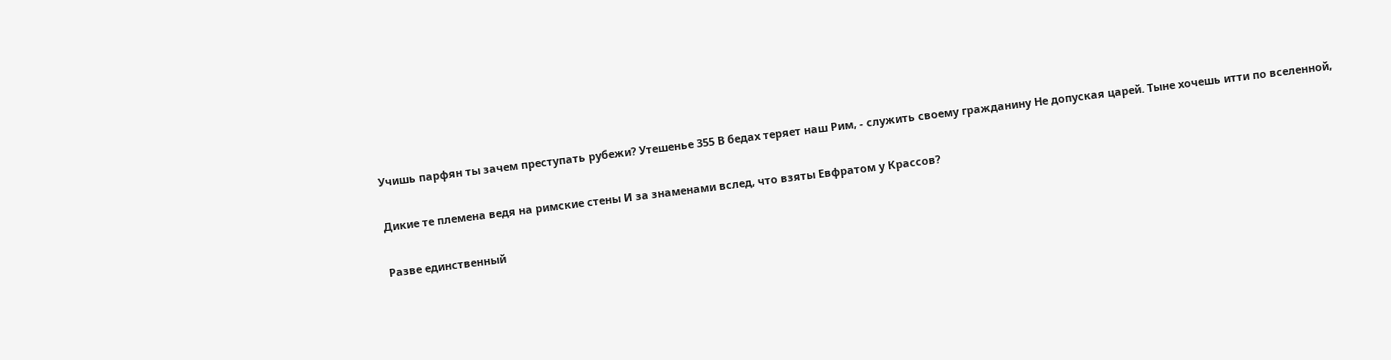Учишь парфян ты зачем преступать рубежи? Утешенье 355 В бедах теряет наш Рим, - служить своему гражданину Не допуская царей. Тыне хочешь итти по вселенной,

Дикие те племена ведя на римские стены И за знаменами вслед, что взяты Евфратом у Крассов?

Разве единственный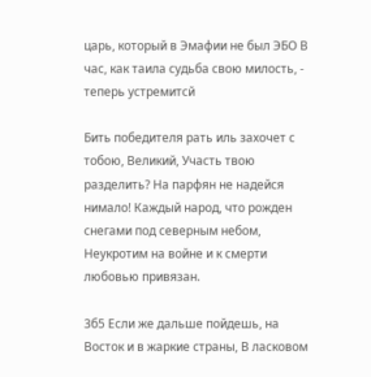царь, который в Эмафии не был ЭБО В час, как таила судьба свою милость, - теперь устремитсй

Бить победителя рать иль захочет с тобою, Великий, Участь твою разделить? На парфян не надейся нимало! Каждый народ, что рожден снегами под северным небом, Неукротим на войне и к смерти любовью привязан.

3б5 Если же дальше пойдешь, на Восток и в жаркие страны, В ласковом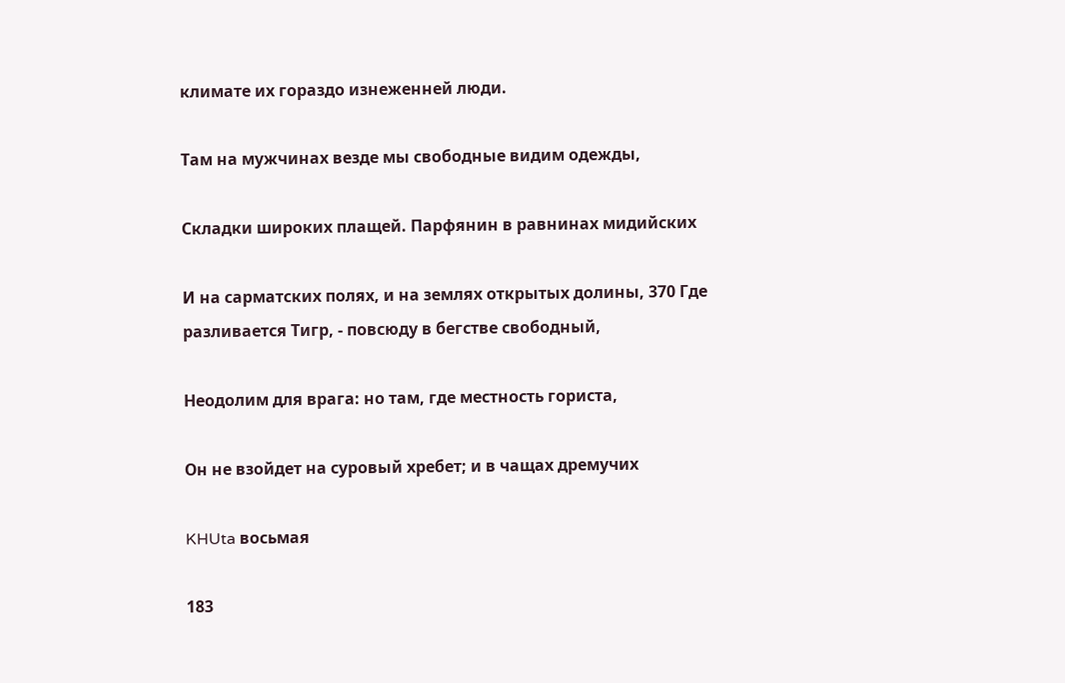климате их гораздо изнеженней люди.

Там на мужчинах везде мы свободные видим одежды,

Складки широких плащей. Парфянин в равнинах мидийских

И на сарматских полях, и на землях открытых долины, 370 Где разливается Тигр, - повсюду в бегстве свободный,

Неодолим для врага: но там, где местность гориста,

Он не взойдет на суровый хребет; и в чащах дремучих

KHUta восьмая

183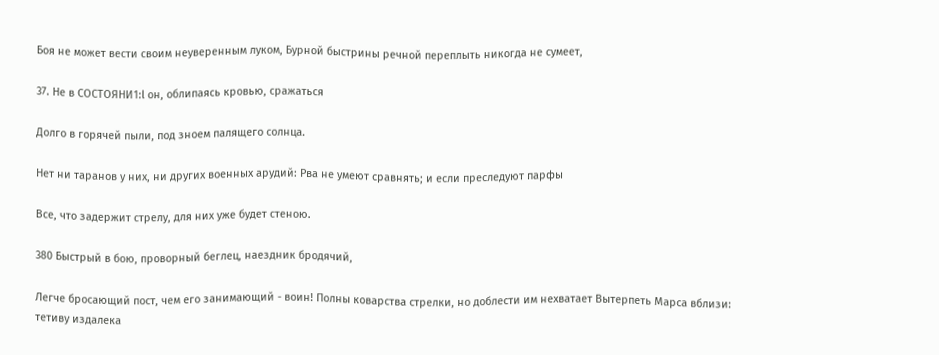Боя не может вести своим неуверенным луком, Бурной быстрины речной переплыть никогда не сумеет,

37. Не в СОСТОЯНИ1:l он, облипаясь кровью, сражаться

Долго в горячей пыли, под зноем палящего солнца.

Нет ни таранов у них, ни других военных арудий: Рва не умеют сравнять; и если преследуют парфы

Все, что задержит стрелу, для них уже будет стеною.

380 Быстрый в бою, проворный беглец, наездник бродячий,

Легче бросающий пост, чем его занимающий - воин! Полны коварства стрелки, но доблести им нехватает Вытерпеть Марса вблизи: тетиву издалека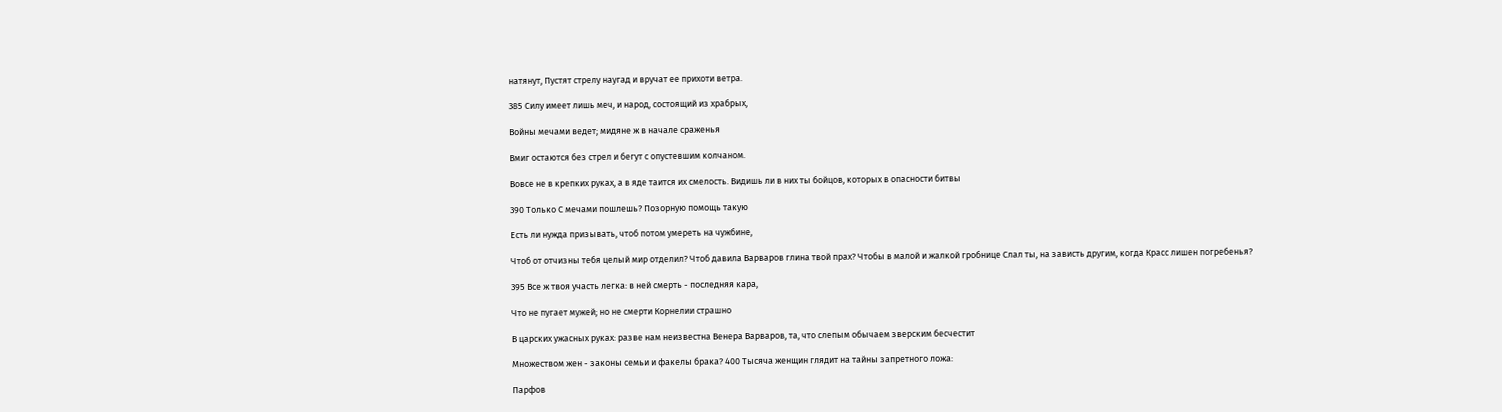натянут, Пустят стрелу наугад и вручат ее прихоти ветра.

385 Силу имеет лишь меч, и народ, состоящий из храбрых,

Войны мечами ведет; мидяне ж в начале сраженья

Вмиг остаются без стрел и бегут с опустевшим колчаном.

Вовсе не в крепких руках, а в яде таится их смелость. Видишь ли в них ты бойцов, которых в опасности битвы

390 Только С мечами пошлешь? Позорную помощь такую

Есть ли нужда призывать, чтоб потом умереть на чужбине,

Чтоб от отчизны тебя целый мир отделил? Чтоб давила Варваров глина твой прах? Чтобы в малой и жалкой гробнице Слал ты, на зависть другим, когда Красс лишен погребенья?

395 Все ж твоя участь легка: в ней смерть - последняя кара,

Что не пугает мужей; но не смерти Корнелии страшно

В царских ужасных руках: разве нам неизвестна Венера Варваров, та, что слепым обычаем зверским бесчестит

Множеством жен - законы семьи и факелы брака? 400 Тысяча женщин глядит на тайны запретного ложа:

Парфов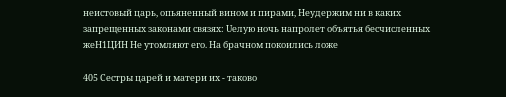неистовый царь, опьяненный вином и пирами, Неудержим ни в каких запрещенных законами связях: Uелую ночь напролет объятья бесчисленных жеН1ЦИН Не утомляют его. На брачном покоились ложе

405 Сестры царей и матери их - таково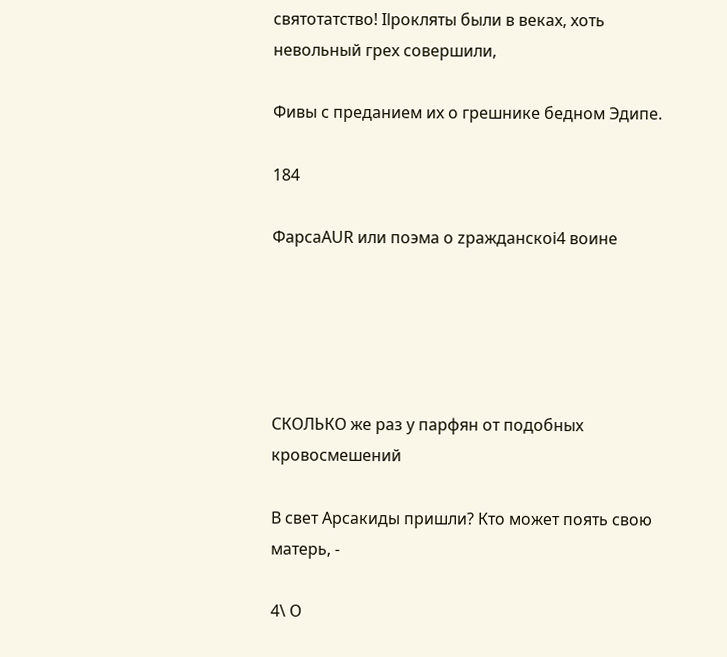святотатство! Ilрокляты были в веках, хоть невольный грех совершили,

Фивы с преданием их о грешнике бедном Эдипе.

184

ФарсаAUR или поэма о zражданскоi4 воине





СКОЛЬКО же раз у парфян от подобных кровосмешений

В свет Арсакиды пришли? Кто может поять свою матерь, -

4\ О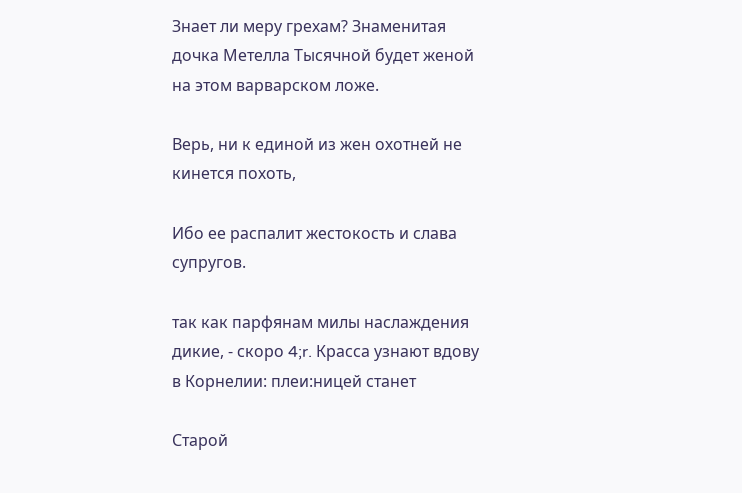Знает ли меру грехам? Знаменитая дочка Метелла Тысячной будет женой на этом варварском ложе.

Верь, ни к единой из жен охотней не кинется похоть,

Ибо ее распалит жестокость и слава супругов.

так как парфянам милы наслаждения дикие, - скоро 4;r. Красса узнают вдову в Корнелии: плеи:ницей станет

Старой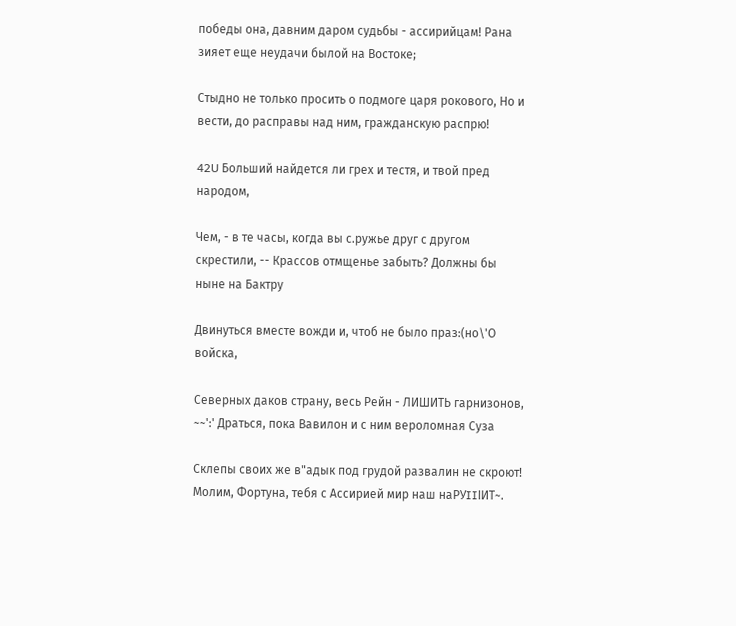победы она, давним даром судьбы - ассирийцам! Рана зияет еще неудачи былой на Востоке;

Стыдно не только просить о подмоге царя рокового, Но и вести, до расправы над ним, гражданскую распрю!

42U Больший найдется ли грех и тестя, и твой пред народом,

Чем, - в те часы, когда вы с.ружье друг с другом скрестили, -- Крассов отмщенье забыть? Должны бы ныне на Бактру

Двинуться вместе вожди и, чтоб не было праз:(но\'О войска,

Северных даков страну, весь Рейн - ЛИШИТЬ гарнизонов, ~~':' Драться, пока Вавилон и с ним вероломная Суза

Склепы своих же в"адык под грудой развалин не скроют! Молим, Фортуна, тебя с Ассирией мир наш наРУIIlИТ~.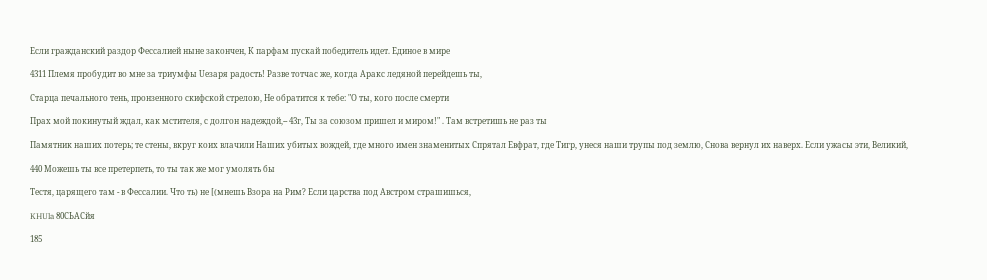Если гражданский раздор Фессалией ныне закончен, К парфам пускай победитель идет. Единое в мире

4311 Племя пробудит во мне за триумфы Uезаря радость! Разве тотчас же, когда Аракс ледяной перейдешь ты,

Старца печального тень, пронзенного скифской стрелою, Не обратится к тебе: "О ты, кого после смерти

Прах мой покинутый ждал, как мстителя, с долгон надеждой,-- 43г, Ты за союзом пришел и миром!" . Там встретишь не раз ты

Памятник наших потерь; те стены, вкруг коих влачили Наших убитых вождей, где много имен знаменитых Спрятал Евфрат, где Тигр, унеся наши трупы под землю, Снова вернул их наверх. Если ужасы эти, Великий,

440 Можешь ты все претерпеть, то ты так же мог умолять бы

Тестя, царящего там - в Фессалии. Что ть) не [(мнешь Взора на Рим? Если царства под Австром страшишься,

KHUla 80СЬАСйя

185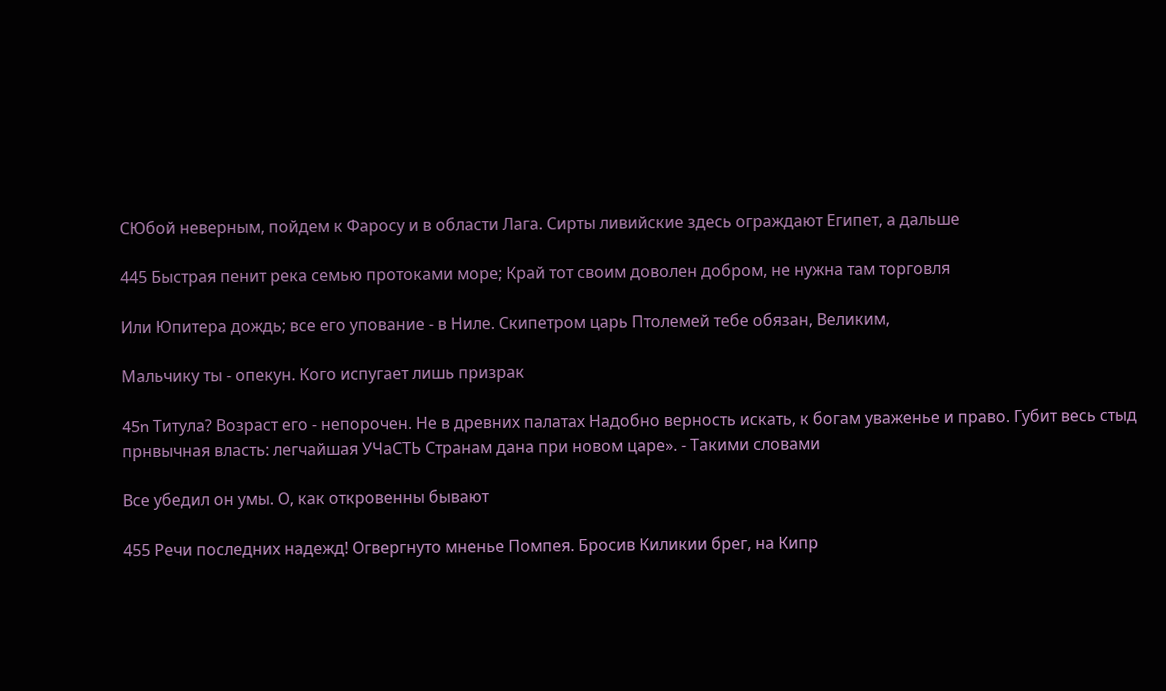СЮбой неверным, пойдем к Фаросу и в области Лага. Сирты ливийские здесь ограждают Египет, а дальше

445 Быстрая пенит река семью протоками море; Край тот своим доволен добром, не нужна там торговля

Или Юпитера дождь; все его упование - в Ниле. Скипетром царь Птолемей тебе обязан, Великим,

Мальчику ты - опекун. Кого испугает лишь призрак

45n Титула? Возраст его - непорочен. Не в древних палатах Надобно верность искать, к богам уваженье и право. Губит весь стыд прнвычная власть: легчайшая УЧаСТЬ Странам дана при новом царе». - Такими словами

Все убедил он умы. О, как откровенны бывают

455 Речи последних надежд! Огвергнуто мненье Помпея. Бросив Киликии брег, на Кипр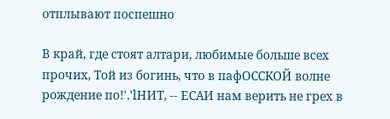отплывают поспешно

В край, где стоят алтари, любимые больше всех прочих, Той из богинь, что в пафОССКОЙ волне рождение по!'.'lНИТ, -- ЕСАИ нам верить не грех в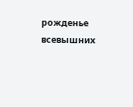рожденье всевышних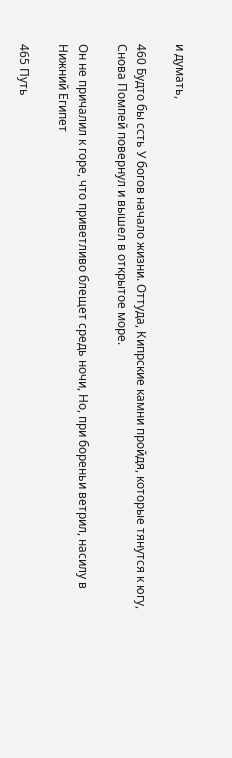и думать,

460 Будто бы ссть У богов начало жизни. Оттуда, Кипрские камни пройдя, которые тянутся к югу, Снова Помпей повернул и вышел в открытое море.

Он не причалил к горе, что приветливо блещет средь ночи, Но, при бореньи ветрил, насилу в Нижний Египет

465 Путь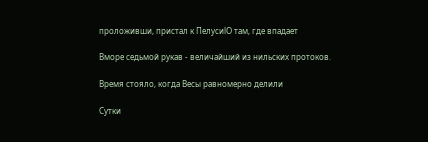проложивши, пристал к ПелусиlO там, где впадает

Вморе седьмой рукав - величайший из нильских протоков.

Время стояло, когда Весы равномерно делили

Сутки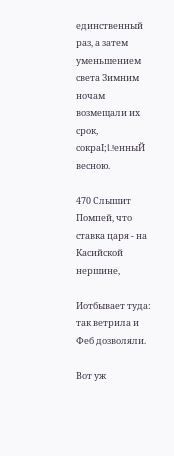единственный раз, а затем уменьшением света Зимним ночам возмещали их срок, сокраI;l.!енныЙ весною.

470 Слышит Помпей, что ставка царя - на Касийской нершине,

Иотбывает туда: так ветрила и Феб дозволяли.

Вот уж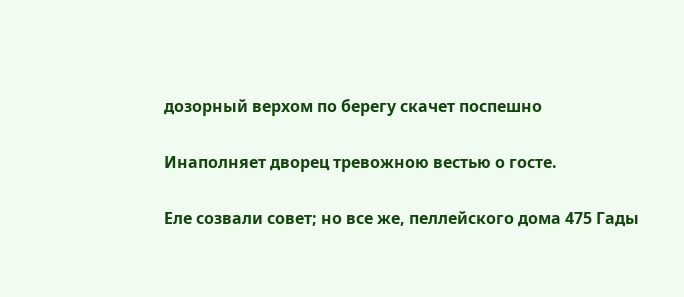дозорный верхом по берегу скачет поспешно

Инаполняет дворец тревожною вестью о госте.

Еле созвали совет; но все же, пеллейского дома 475 Гады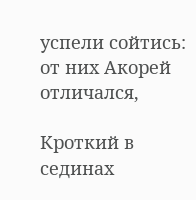успели сойтись: от них Акорей отличался,

Кроткий в сединах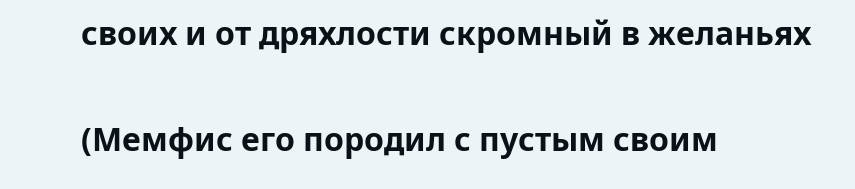своих и от дряхлости скромный в желаньях

(Мемфис его породил с пустым своим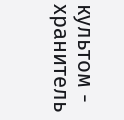культом - хранитель